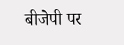बीजेपी पर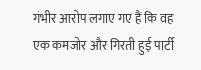गंभीर आरोप लगाए गए हैं कि वह एक कमजोर और गिरती हुई पार्टी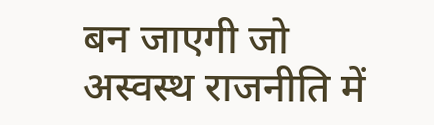बन जाएगी जो अस्वस्थ राजनीति में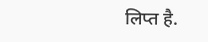लिप्त है.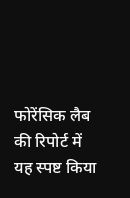फोरेंसिक लैब की रिपोर्ट में यह स्पष्ट किया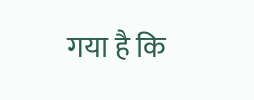गया है कि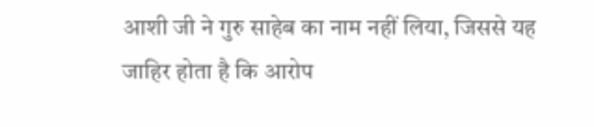आशी जी ने गुरु साहेब का नाम नहीं लिया, जिससे यह जाहिर होता है कि आरोप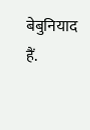बेबुनियाद हैं.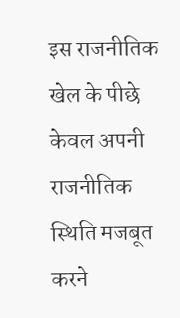इस राजनीतिक खेल के पीछे केवल अपनी राजनीतिक स्थिति मजबूत करने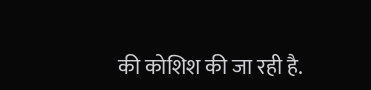की कोशिश की जा रही है.